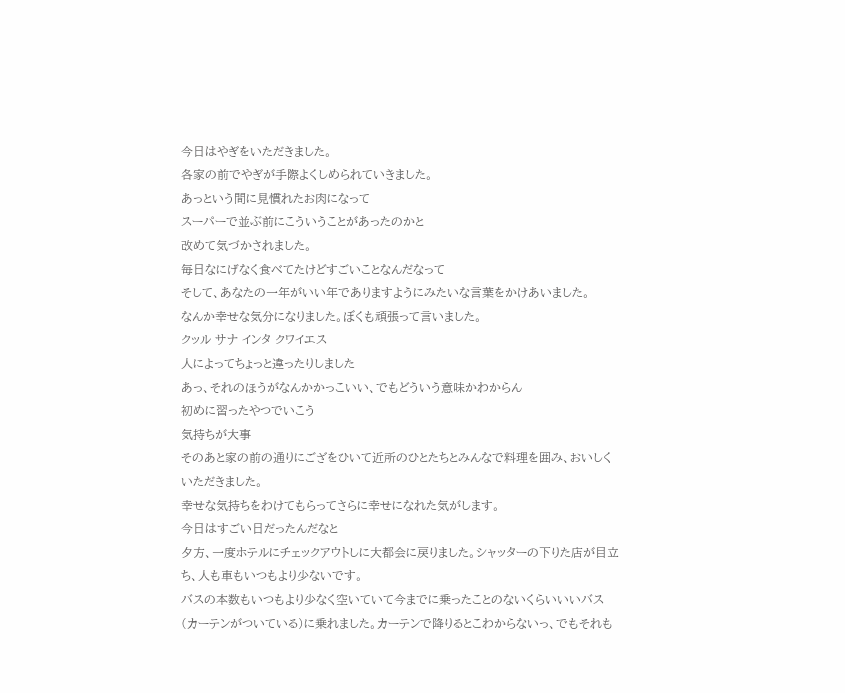今日はやぎをいただきました。
各家の前でやぎが手際よくしめられていきました。
あっという間に見慣れたお肉になって
スーパーで並ぶ前にこういうことがあったのかと
改めて気づかされました。
毎日なにげなく食べてたけどすごいことなんだなって
そして、あなたの一年がいい年でありますようにみたいな言葉をかけあいました。
なんか幸せな気分になりました。ぼくも頑張って言いました。
クッル サナ インタ クワイエス
人によってちょっと違ったりしました
あっ、それのほうがなんかかっこいい、でもどういう意味かわからん
初めに習ったやつでいこう
気持ちが大事
そのあと家の前の通りにござをひいて近所のひとたちとみんなで料理を囲み、おいしくいただきました。
幸せな気持ちをわけてもらってさらに幸せになれた気がします。
今日はすごい日だったんだなと
夕方、一度ホテルにチェックアウトしに大都会に戻りました。シャッターの下りた店が目立ち、人も車もいつもより少ないです。
バスの本数もいつもより少なく空いていて今までに乗ったことのないくらいいいバス(カーテンがついている)に乗れました。カーテンで降りるとこわからないっ、でもそれも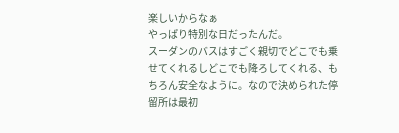楽しいからなぁ
やっぱり特別な日だったんだ。
スーダンのバスはすごく親切でどこでも乗せてくれるしどこでも降ろしてくれる、もちろん安全なように。なので決められた停留所は最初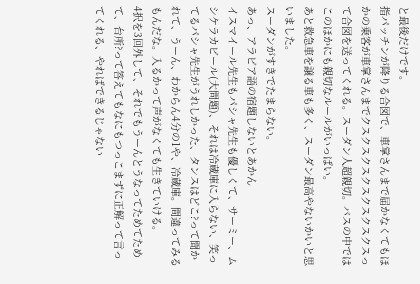と最後だけです。
指パッチンが降りる合図で、車掌さんまで届かなくてもほかの乗客が車掌さんまでクスクスクスクスクスクスクスって合図を送ってくれる。スーダン人超親切。バスの中ではこのほかにも親切なルールがいっぱい。
あと救急車を譲る車も多く、スーダン最高やないかいと思いました。
スーダンがすきでたまらない。
あっ、アラビア語の宿題しないとあかん
イスマイール先生もパシャ先生も優しくて、サーミー、ムシケラカビール(大問題)、それは冷蔵庫に入らない、笑ってるパシャ先生がうれしかった、タンスはどこ?って聞かれて、うーん、わからん4分の1や、冷蔵庫。間違ってみるもんだな。入るかって声がなくても生きていける。
4択を3回外して、それでもうーんとうなってためてためて、台所?って答えてもなにもつっこまずに正解って言ってくれる、やればできるじゃない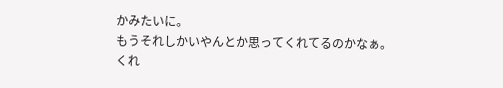かみたいに。
もうそれしかいやんとか思ってくれてるのかなぁ。くれ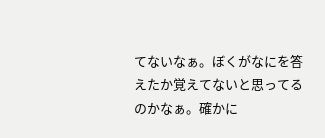てないなぁ。ぼくがなにを答えたか覚えてないと思ってるのかなぁ。確かに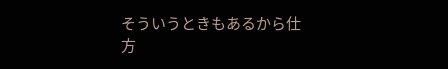そういうときもあるから仕方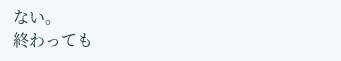ない。
終わっても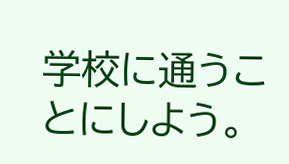学校に通うことにしよう。